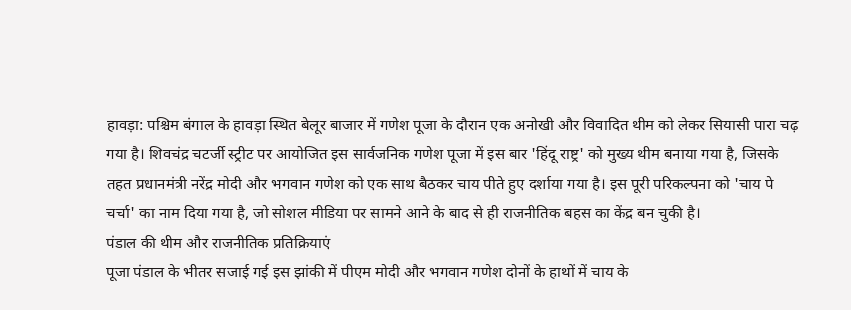हावड़ा: पश्चिम बंगाल के हावड़ा स्थित बेलूर बाजार में गणेश पूजा के दौरान एक अनोखी और विवादित थीम को लेकर सियासी पारा चढ़ गया है। शिवचंद्र चटर्जी स्ट्रीट पर आयोजित इस सार्वजनिक गणेश पूजा में इस बार 'हिंदू राष्ट्र' को मुख्य थीम बनाया गया है, जिसके तहत प्रधानमंत्री नरेंद्र मोदी और भगवान गणेश को एक साथ बैठकर चाय पीते हुए दर्शाया गया है। इस पूरी परिकल्पना को 'चाय पे चर्चा' का नाम दिया गया है, जो सोशल मीडिया पर सामने आने के बाद से ही राजनीतिक बहस का केंद्र बन चुकी है।
पंडाल की थीम और राजनीतिक प्रतिक्रियाएं
पूजा पंडाल के भीतर सजाई गई इस झांकी में पीएम मोदी और भगवान गणेश दोनों के हाथों में चाय के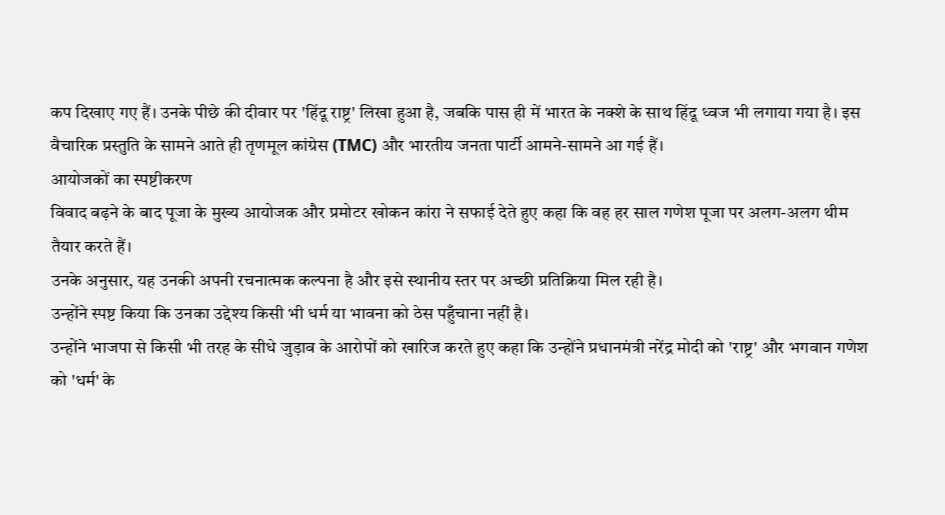कप दिखाए गए हैं। उनके पीछे की दीवार पर 'हिंदू राष्ट्र' लिखा हुआ है, जबकि पास ही में भारत के नक्शे के साथ हिंदू ध्वज भी लगाया गया है। इस वैचारिक प्रस्तुति के सामने आते ही तृणमूल कांग्रेस (TMC) और भारतीय जनता पार्टी आमने-सामने आ गई हैं।
आयोजकों का स्पष्टीकरण
विवाद बढ़ने के बाद पूजा के मुख्य आयोजक और प्रमोटर खोकन कांरा ने सफाई देते हुए कहा कि वह हर साल गणेश पूजा पर अलग-अलग थीम तैयार करते हैं।
उनके अनुसार, यह उनकी अपनी रचनात्मक कल्पना है और इसे स्थानीय स्तर पर अच्छी प्रतिक्रिया मिल रही है।
उन्होंने स्पष्ट किया कि उनका उद्देश्य किसी भी धर्म या भावना को ठेस पहुँचाना नहीं है।
उन्होंने भाजपा से किसी भी तरह के सीधे जुड़ाव के आरोपों को खारिज करते हुए कहा कि उन्होंने प्रधानमंत्री नरेंद्र मोदी को 'राष्ट्र' और भगवान गणेश को 'धर्म' के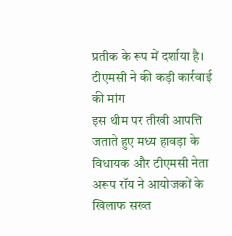प्रतीक के रूप में दर्शाया है।
टीएमसी ने की कड़ी कार्रवाई की मांग
इस थीम पर तीखी आपत्ति जताते हुए मध्य हावड़ा के विधायक और टीएमसी नेता अरूप रॉय ने आयोजकों के खिलाफ सख्त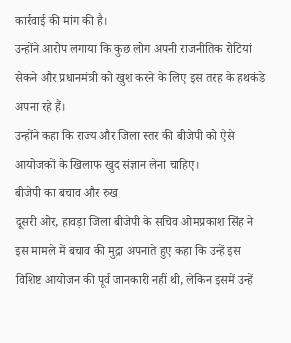कार्रवाई की मांग की है।
उन्होंने आरोप लगाया कि कुछ लोग अपनी राजनीतिक रोटियां सेकने और प्रधानमंत्री को खुश करने के लिए इस तरह के हथकंडे अपना रहे हैं।
उन्होंने कहा कि राज्य और जिला स्तर की बीजेपी को ऐसे आयोजकों के खिलाफ खुद संज्ञान लेना चाहिए।
बीजेपी का बचाव और रुख
दूसरी ओर, हावड़ा जिला बीजेपी के सचिव ओमप्रकाश सिंह ने इस मामले में बचाव की मुद्रा अपनाते हुए कहा कि उन्हें इस विशिष्ट आयोजन की पूर्व जानकारी नहीं थी, लेकिन इसमें उन्हें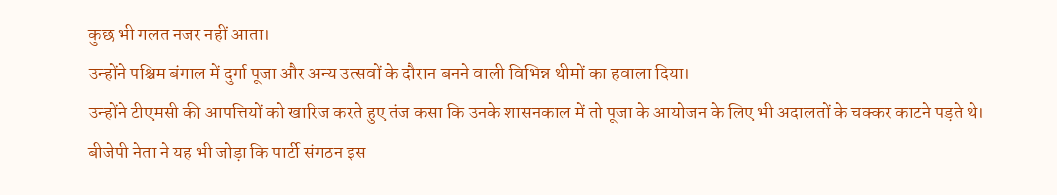कुछ भी गलत नजर नहीं आता।
उन्होंने पश्चिम बंगाल में दुर्गा पूजा और अन्य उत्सवों के दौरान बनने वाली विभिन्न थीमों का हवाला दिया।
उन्होंने टीएमसी की आपत्तियों को खारिज करते हुए तंज कसा कि उनके शासनकाल में तो पूजा के आयोजन के लिए भी अदालतों के चक्कर काटने पड़ते थे।
बीजेपी नेता ने यह भी जोड़ा कि पार्टी संगठन इस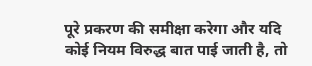पूरे प्रकरण की समीक्षा करेगा और यदि कोई नियम विरुद्ध बात पाई जाती है, तो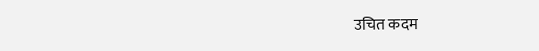उचित कदम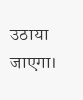उठाया जाएगा।